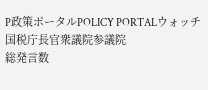P政策ポータルPOLICY PORTALウォッチ
国税庁長官衆議院参議院
総発言数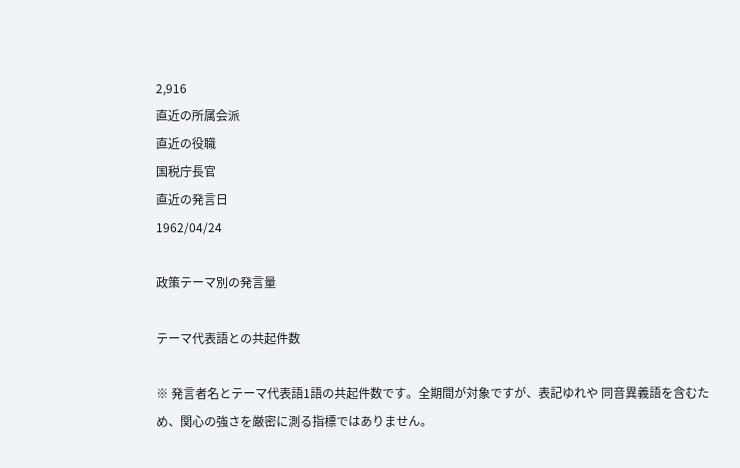2,916
直近の所属会派
直近の役職
国税庁長官
直近の発言日
1962/04/24

政策テーマ別の発言量

テーマ代表語との共起件数

※ 発言者名とテーマ代表語1語の共起件数です。全期間が対象ですが、表記ゆれや 同音異義語を含むため、関心の強さを厳密に測る指標ではありません。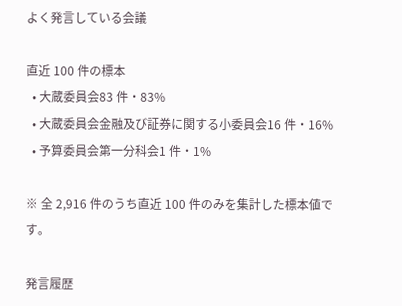よく発言している会議

直近 100 件の標本
  • 大蔵委員会83 件・83%
  • 大蔵委員会金融及び証券に関する小委員会16 件・16%
  • 予算委員会第一分科会1 件・1%

※ 全 2,916 件のうち直近 100 件のみを集計した標本値です。

発言履歴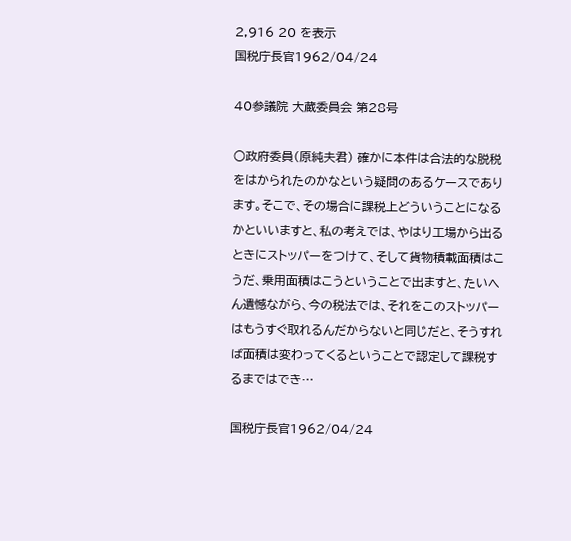2,916 20 を表示
国税庁長官1962/04/24

40参議院 大蔵委員会 第28号

○政府委員(原純夫君) 確かに本件は合法的な脱税をはかられたのかなという疑問のあるケースであります。そこで、その場合に課税上どういうことになるかといいますと、私の考えでは、やはり工場から出るときにストッパーをつけて、そして貨物積載面積はこうだ、乗用面積はこうということで出ますと、たいへん遺憾ながら、今の税法では、それをこのストッパーはもうすぐ取れるんだからないと同じだと、そうすれば面積は変わってくるということで認定して課税するまではでき…

国税庁長官1962/04/24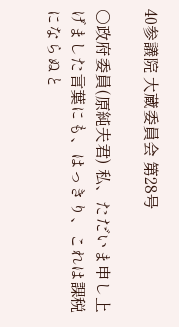40参議院 大蔵委員会 第28号

○政府委員(原純夫君) 私、ただいま申し上げました言葉にも、はっきり、これは課税にならぬと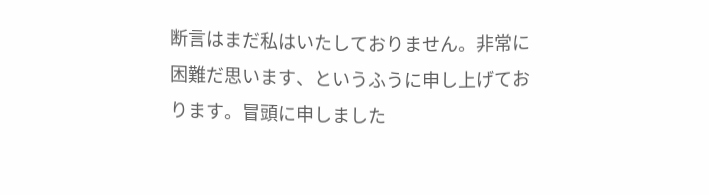断言はまだ私はいたしておりません。非常に困難だ思います、というふうに申し上げております。冒頭に申しました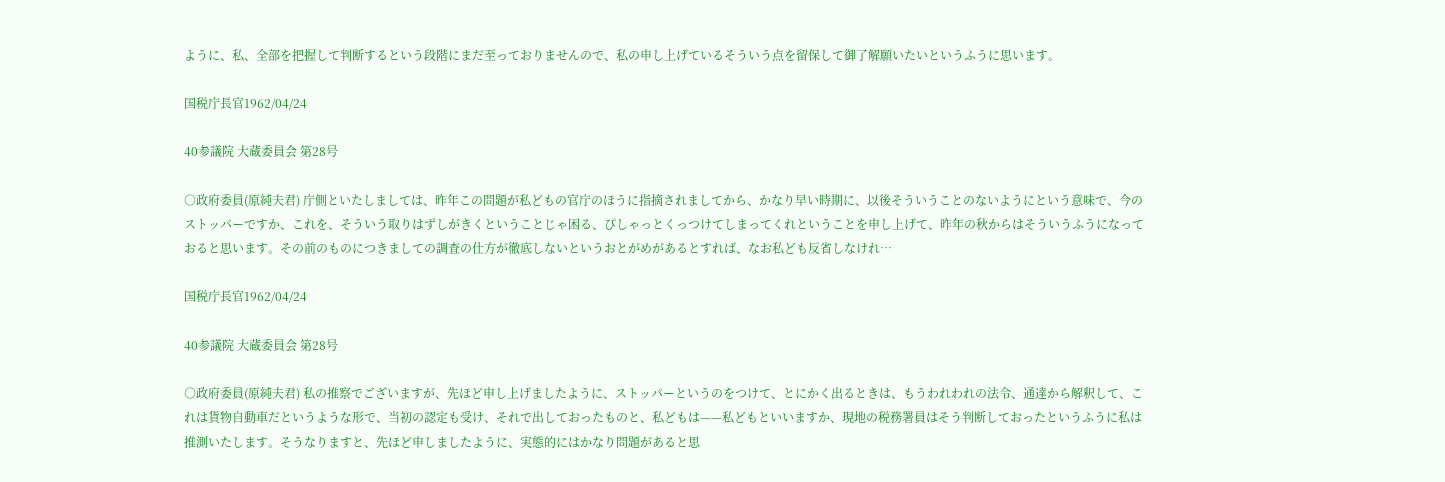ように、私、全部を把握して判断するという段階にまだ至っておりませんので、私の申し上げているそういう点を留保して御了解願いたいというふうに思います。

国税庁長官1962/04/24

40参議院 大蔵委員会 第28号

○政府委員(原純夫君) 庁側といたしましては、昨年この問題が私どもの官庁のほうに指摘されましてから、かなり早い時期に、以後そういうことのないようにという意味で、今のストッパーですか、これを、そういう取りはずしがきくということじゃ困る、ぴしゃっとくっつけてしまってくれということを申し上げて、昨年の秋からはそういうふうになっておると思います。その前のものにつきましての調査の仕方が徹底しないというおとがめがあるとすれば、なお私ども反省しなけれ…

国税庁長官1962/04/24

40参議院 大蔵委員会 第28号

○政府委員(原純夫君) 私の推察でございますが、先ほど申し上げましたように、ストッパーというのをつけて、とにかく出るときは、もうわれわれの法令、通達から解釈して、これは貨物自動車だというような形で、当初の認定も受け、それで出しておったものと、私どもは——私どもといいますか、現地の税務署員はそう判断しておったというふうに私は推測いたします。そうなりますと、先ほど申しましたように、実態的にはかなり問題があると思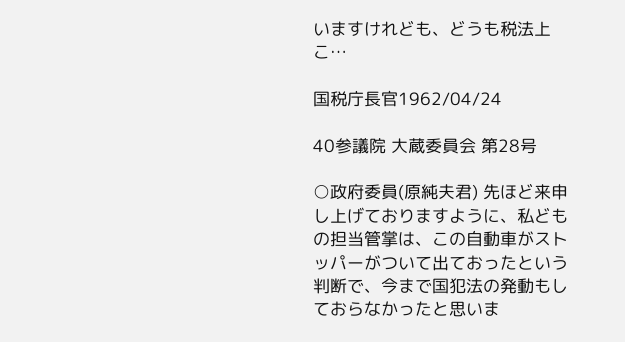いますけれども、どうも税法上こ…

国税庁長官1962/04/24

40参議院 大蔵委員会 第28号

○政府委員(原純夫君) 先ほど来申し上げておりますように、私どもの担当管掌は、この自動車がストッパーがついて出ておったという判断で、今まで国犯法の発動もしておらなかったと思いま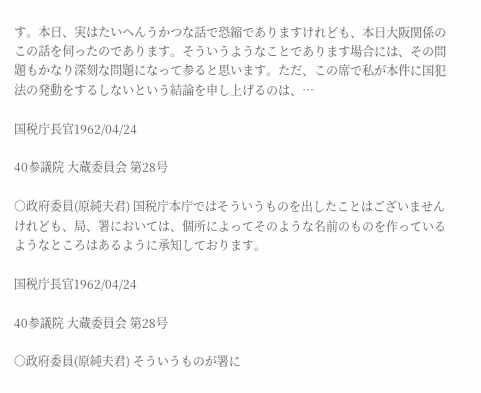す。本日、実はたいへんうかつな話で恐縮でありますけれども、本日大阪関係のこの話を伺ったのであります。そういうようなことであります場合には、その問題もかなり深刻な問題になって参ると思います。ただ、この席で私が本件に国犯法の発動をするしないという結論を申し上げるのは、…

国税庁長官1962/04/24

40参議院 大蔵委員会 第28号

○政府委員(原純夫君) 国税庁本庁ではそういうものを出したことはございませんけれども、局、署においては、個所によってそのような名前のものを作っているようなところはあるように承知しております。

国税庁長官1962/04/24

40参議院 大蔵委員会 第28号

○政府委員(原純夫君) そういうものが署に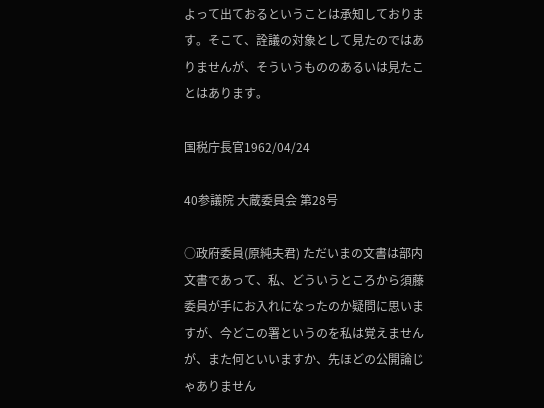よって出ておるということは承知しております。そこて、詮議の対象として見たのではありませんが、そういうもののあるいは見たことはあります。

国税庁長官1962/04/24

40参議院 大蔵委員会 第28号

○政府委員(原純夫君) ただいまの文書は部内文書であって、私、どういうところから須藤委員が手にお入れになったのか疑問に思いますが、今どこの署というのを私は覚えませんが、また何といいますか、先ほどの公開論じゃありません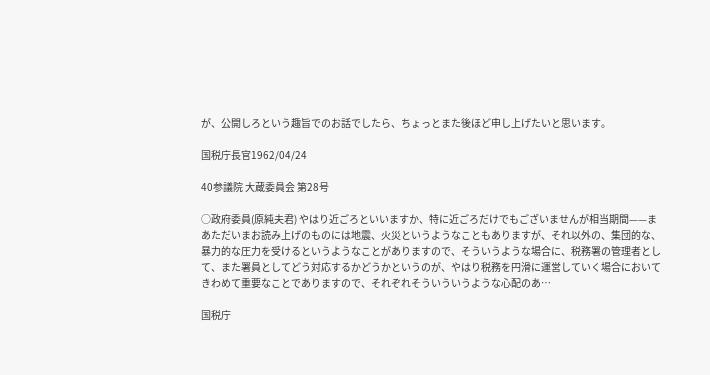が、公開しろという趣旨でのお話でしたら、ちょっとまた後ほど申し上げたいと思います。

国税庁長官1962/04/24

40参議院 大蔵委員会 第28号

○政府委員(原純夫君) やはり近ごろといいますか、特に近ごろだけでもございませんが相当期間——まあただいまお読み上げのものには地震、火災というようなこともありますが、それ以外の、集団的な、暴力的な圧力を受けるというようなことがありますので、そういうような場合に、税務署の管理者として、また署員としてどう対応するかどうかというのが、やはり税務を円滑に運営していく場合においてきわめて重要なことでありますので、それぞれそういういうような心配のあ…

国税庁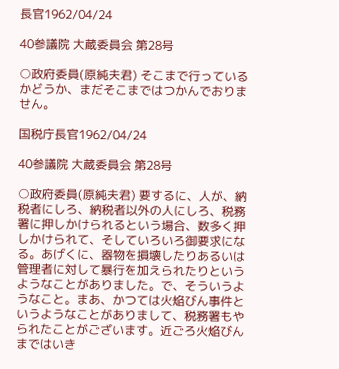長官1962/04/24

40参議院 大蔵委員会 第28号

○政府委員(原純夫君) そこまで行っているかどうか、まだそこまではつかんでおりません。

国税庁長官1962/04/24

40参議院 大蔵委員会 第28号

○政府委員(原純夫君) 要するに、人が、納税者にしろ、納税者以外の人にしろ、税務署に押しかけられるという場合、数多く押しかけられて、そしていろいろ御要求になる。あげくに、器物を損壊したりあるいは管理者に対して暴行を加えられたりというようなことがありました。で、そういうようなこと。まあ、かつては火焔びん事件というようなことがありまして、税務署もやられたことがございます。近ごろ火焔びんまではいき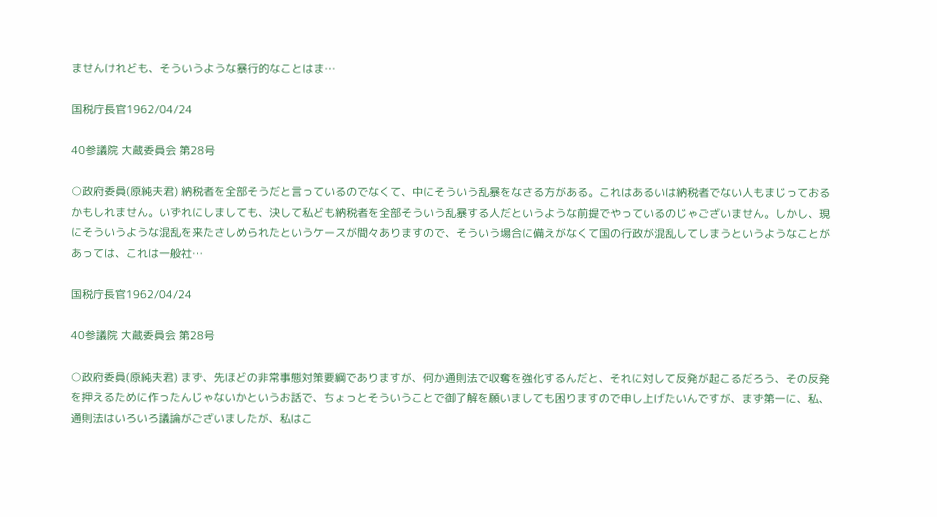ませんけれども、そういうような暴行的なことはま…

国税庁長官1962/04/24

40参議院 大蔵委員会 第28号

○政府委員(原純夫君) 納税者を全部そうだと言っているのでなくて、中にそういう乱暴をなさる方がある。これはあるいは納税者でない人もまじっておるかもしれません。いずれにしましても、決して私ども納税者を全部そういう乱暴する人だというような前提でやっているのじゃございません。しかし、現にそういうような混乱を来たさしめられたというケースが間々ありますので、そういう場合に備えがなくて国の行政が混乱してしまうというようなことがあっては、これは一般社…

国税庁長官1962/04/24

40参議院 大蔵委員会 第28号

○政府委員(原純夫君) まず、先ほどの非常事態対策要綱でありますが、何か通則法で収奪を強化するんだと、それに対して反発が起こるだろう、その反発を押えるために作ったんじゃないかというお話で、ちょっとそういうことで御了解を願いましても困りますので申し上げたいんですが、まず第一に、私、通則法はいろいろ議論がございましたが、私はこ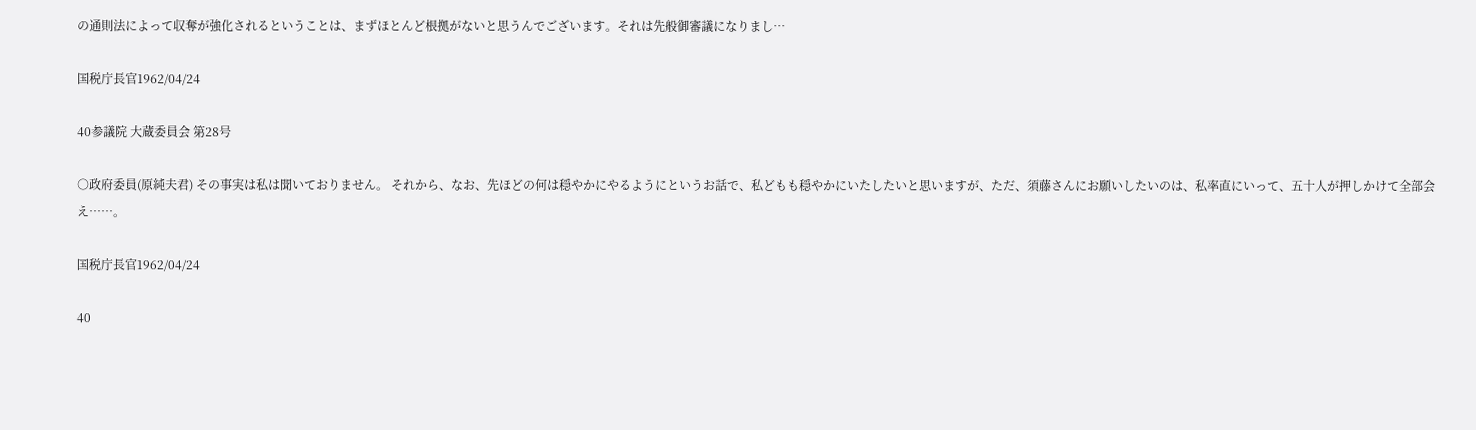の通則法によって収奪が強化されるということは、まずほとんど根拠がないと思うんでございます。それは先般御審議になりまし…

国税庁長官1962/04/24

40参議院 大蔵委員会 第28号

○政府委員(原純夫君) その事実は私は聞いておりません。 それから、なお、先ほどの何は穏やかにやるようにというお話で、私どもも穏やかにいたしたいと思いますが、ただ、須藤さんにお願いしたいのは、私率直にいって、五十人が押しかけて全部会え……。

国税庁長官1962/04/24

40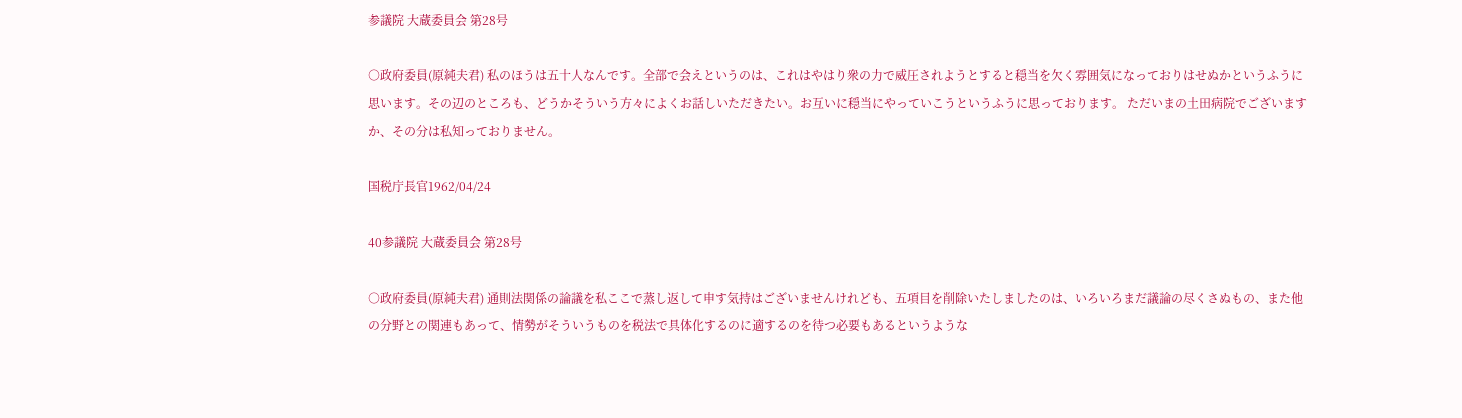参議院 大蔵委員会 第28号

○政府委員(原純夫君) 私のほうは五十人なんです。全部で会えというのは、これはやはり衆の力で威圧されようとすると穏当を欠く雰囲気になっておりはせぬかというふうに思います。その辺のところも、どうかそういう方々によくお話しいただきたい。お互いに穏当にやっていこうというふうに思っております。 ただいまの土田病院でございますか、その分は私知っておりません。

国税庁長官1962/04/24

40参議院 大蔵委員会 第28号

○政府委員(原純夫君) 通則法関係の論議を私ここで蒸し返して申す気持はございませんけれども、五項目を削除いたしましたのは、いろいろまだ議論の尽くさぬもの、また他の分野との関連もあって、情勢がそういうものを税法で具体化するのに適するのを待つ必要もあるというような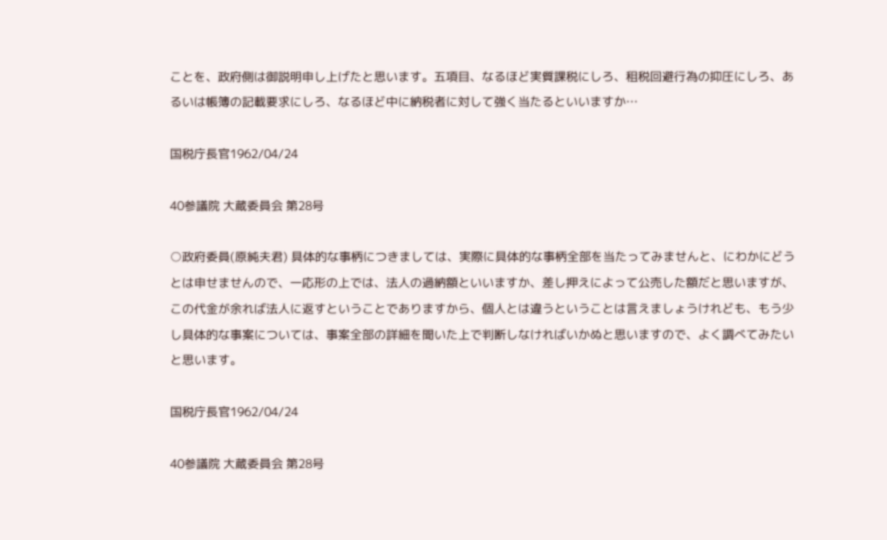ことを、政府側は御説明申し上げたと思います。五項目、なるほど実質課税にしろ、租税回避行為の抑圧にしろ、あるいは帳簿の記載要求にしろ、なるほど中に納税者に対して強く当たるといいますか…

国税庁長官1962/04/24

40参議院 大蔵委員会 第28号

○政府委員(原純夫君) 具体的な事柄につきましては、実際に具体的な事柄全部を当たってみませんと、にわかにどうとは申せませんので、一応形の上では、法人の過納額といいますか、差し押えによって公売した額だと思いますが、この代金が余れば法人に返すということでありますから、個人とは違うということは言えましょうけれども、もう少し具体的な事案については、事案全部の詳細を聞いた上で判断しなければいかぬと思いますので、よく調べてみたいと思います。

国税庁長官1962/04/24

40参議院 大蔵委員会 第28号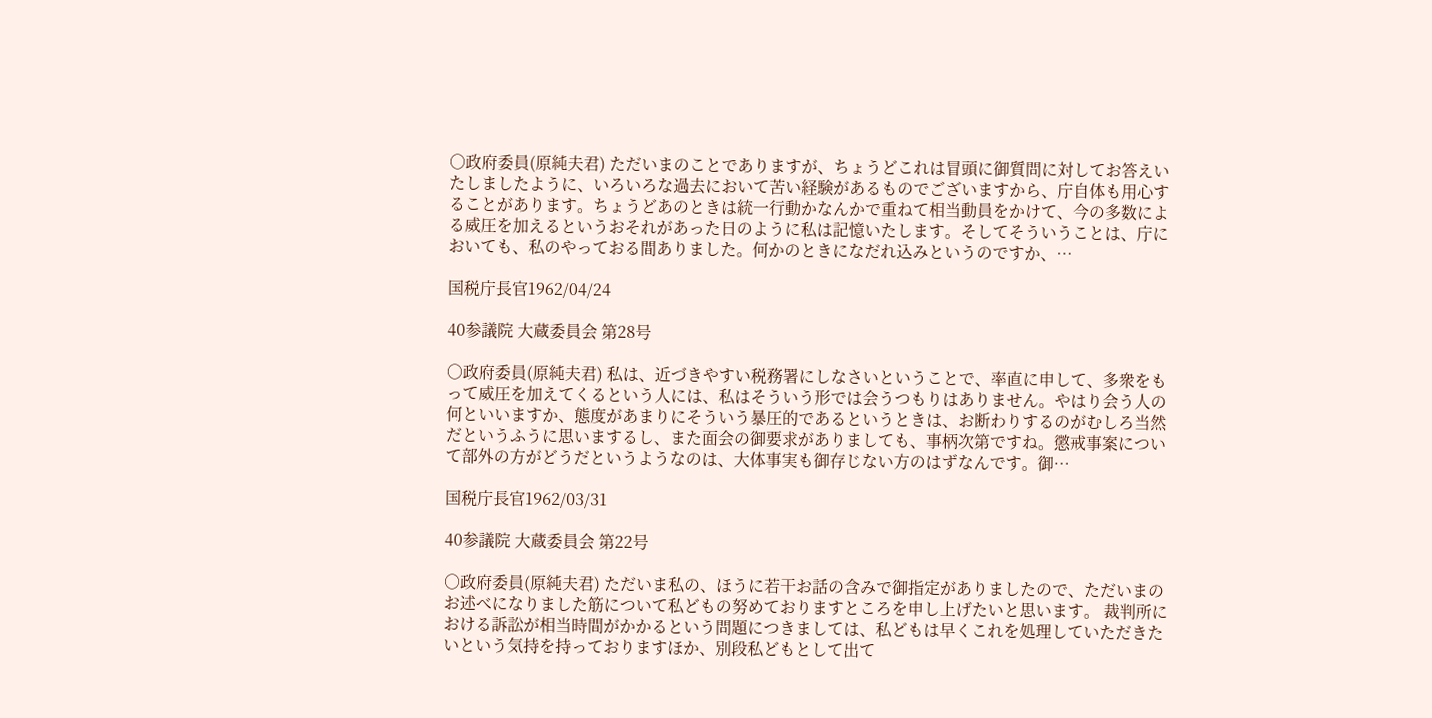○政府委員(原純夫君) ただいまのことでありますが、ちょうどこれは冒頭に御質問に対してお答えいたしましたように、いろいろな過去において苦い経験があるものでございますから、庁自体も用心することがあります。ちょうどあのときは統一行動かなんかで重ねて相当動員をかけて、今の多数による威圧を加えるというおそれがあった日のように私は記憶いたします。そしてそういうことは、庁においても、私のやっておる間ありました。何かのときになだれ込みというのですか、…

国税庁長官1962/04/24

40参議院 大蔵委員会 第28号

○政府委員(原純夫君) 私は、近づきやすい税務署にしなさいということで、率直に申して、多衆をもって威圧を加えてくるという人には、私はそういう形では会うつもりはありません。やはり会う人の何といいますか、態度があまりにそういう暴圧的であるというときは、お断わりするのがむしろ当然だというふうに思いまするし、また面会の御要求がありましても、事柄次第ですね。懲戒事案について部外の方がどうだというようなのは、大体事実も御存じない方のはずなんです。御…

国税庁長官1962/03/31

40参議院 大蔵委員会 第22号

○政府委員(原純夫君) ただいま私の、ほうに若干お話の含みで御指定がありましたので、ただいまのお述べになりました筋について私どもの努めておりますところを申し上げたいと思います。 裁判所における訴訟が相当時間がかかるという問題につきましては、私どもは早くこれを処理していただきたいという気持を持っておりますほか、別段私どもとして出て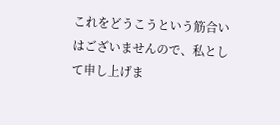これをどうこうという筋合いはございませんので、私として申し上げま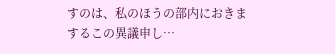すのは、私のほうの部内におきまするこの異議申し…